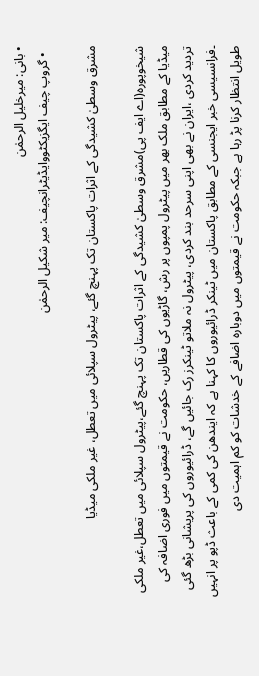• بانی: میرخلیل الرحمٰن
  • گروپ چیف ایگزیکٹووایڈیٹرانچیف: میر شکیل الرحمٰن

مشرق وسطیٰ کشیدگی کے اثرات پاکستان تک پہنچ گئے، پیٹرول سپلائی میں تعطل، غیر ملکی میڈیا

شیخوپورہ(اے ایف پی)مشرق وسطیٰ کشیدگی کے اثرات پاکستان تک پہنچ گئے،پیٹرول سپلائی میں تعطل،غیر ملکی میڈیا کے مطابق ملک بھر میں پیٹرول پمپوں پر رش، گاڑیوں کی قطاریں، حکومت نے قیمتوں میں فوری اضافہ کی تردید کردی ،ایران نے بھی اپنی سرحد بند کردی، پیٹرول نہ ملاتو ٹینکرز رک جائیں گے، ڈرائیوروں کی پریشانی بڑھ گئی ۔فرانسیسی خبر ایجنسی کے مطابق پاکستان میں ٹینکر ڈرائیوروں کا کہنا ہے کہ ایندھن کی کمی کے باعث ڈپو پر انہیں طویل انتظار کرنا پڑ رہا ہے جبکہ حکومت نے قیمتوں میں دوبارہ اضافے کے خدشات کو کم اہمیت دی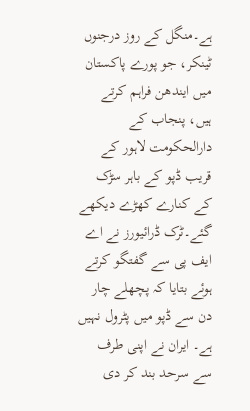ہے۔منگل کے روز درجنوں ٹینکر، جو پورے پاکستان میں ایندھن فراہم کرتے ہیں، پنجاب کے دارالحکومت لاہور کے قریب ڈپو کے باہر سڑک کے کنارے کھڑے دیکھے گئے۔ٹرک ڈرائیورز نے اے ایف پی سے گفتگو کرتے ہوئے بتایا کہ پچھلے چار دن سے ڈپو میں پٹرول نہیں ہے۔ ایران نے اپنی طرف سے سرحد بند کر دی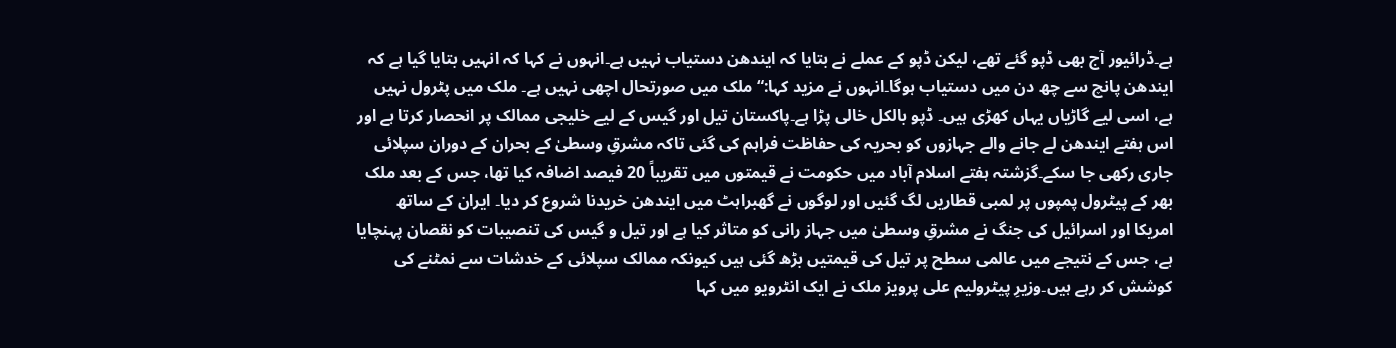ہے۔ڈرائیور آج بھی ڈپو گئے تھے، لیکن ڈپو کے عملے نے بتایا کہ ایندھن دستیاب نہیں ہے۔انہوں نے کہا کہ انہیں بتایا گیا ہے کہ ایندھن پانچ سے چھ دن میں دستیاب ہوگا۔انہوں نے مزید کہا:“ملک میں صورتحال اچھی نہیں ہے۔ ملک میں پٹرول نہیں ہے، اسی لیے گاڑیاں یہاں کھڑی ہیں۔ ڈپو بالکل خالی پڑا ہے۔پاکستان تیل اور گیس کے لیے خلیجی ممالک پر انحصار کرتا ہے اور اس ہفتے ایندھن لے جانے والے جہازوں کو بحریہ کی حفاظت فراہم کی گئی تاکہ مشرقِ وسطیٰ کے بحران کے دوران سپلائی جاری رکھی جا سکے۔گزشتہ ہفتے اسلام آباد میں حکومت نے قیمتوں میں تقریباً 20 فیصد اضافہ کیا تھا، جس کے بعد ملک بھر کے پیٹرول پمپوں پر لمبی قطاریں لگ گئیں اور لوگوں نے گھبراہٹ میں ایندھن خریدنا شروع کر دیا۔ ایران کے ساتھ امریکا اور اسرائیل کی جنگ نے مشرقِ وسطیٰ میں جہاز رانی کو متاثر کیا ہے اور تیل و گیس کی تنصیبات کو نقصان پہنچایا ہے، جس کے نتیجے میں عالمی سطح پر تیل کی قیمتیں بڑھ گئی ہیں کیونکہ ممالک سپلائی کے خدشات سے نمٹنے کی کوشش کر رہے ہیں۔وزیرِ پیٹرولیم علی پرویز ملک نے ایک انٹرویو میں کہا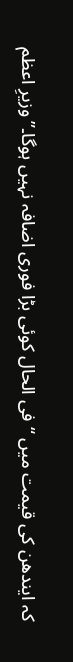کہ ایندھن کی قیمت میں “فی الحال کوئی بڑا فوری اضافہ نہیں ہوگا۔”وزیرِ اعظم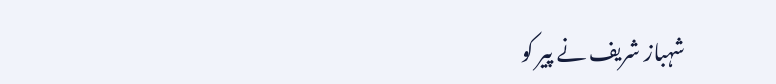شہباز شریف نے پیر کو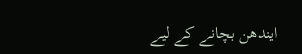ایندھن بچانے کے لیے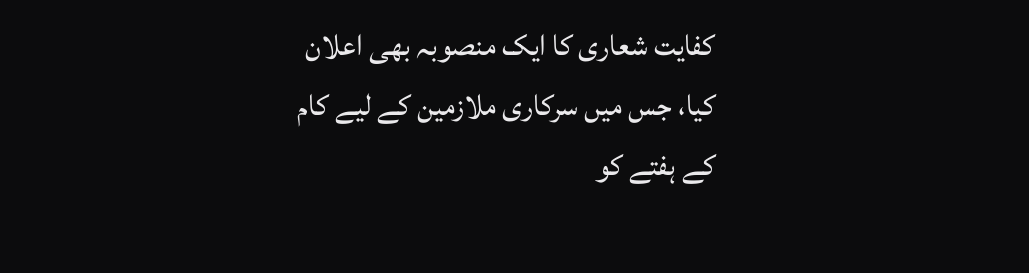کفایت شعاری کا ایک منصوبہ بھی اعلان کیا، جس میں سرکاری ملازمین کے لیے کام کے ہفتے کو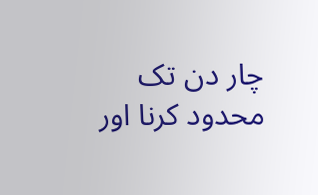چار دن تک محدود کرنا اور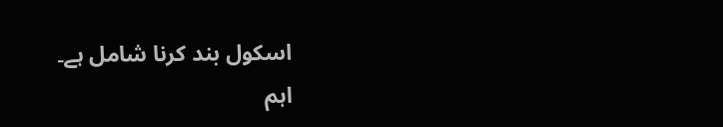اسکول بند کرنا شامل ہے۔
اہم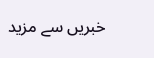خبریں سے مزید